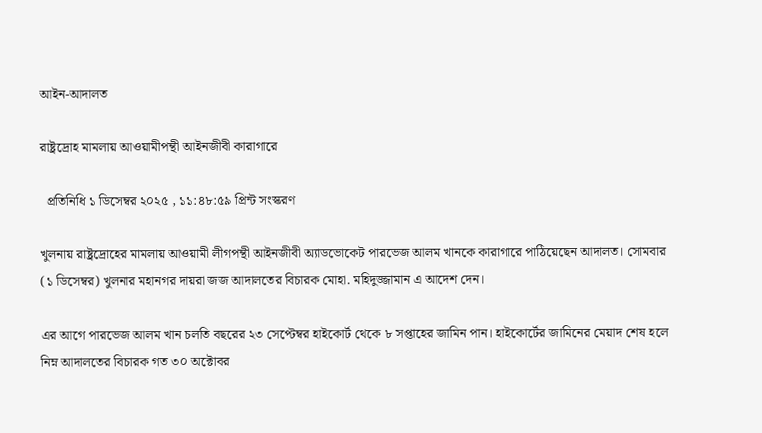আইন-আদালত

রাষ্ট্রদ্রোহ মামলায় আওয়ামীপন্থী আইনজীবী কারাগারে

  প্রতিনিধি ১ ডিসেম্বর ২০২৫ , ১১:৪৮:৫৯ প্রিন্ট সংস্করণ

খুলনায় রাষ্ট্রদ্রোহের মামলায় আওয়ামী লীগপন্থী আইনজীবী অ্যাডভোকেট পারভেজ আলম খানকে কারাগারে পাঠিয়েছেন আদালত। সোমবার (১ ডিসেম্বর) খুলনার মহানগর দায়রা জজ আদালতের বিচারক মোহা. মহিদুজ্জামান এ আদেশ দেন।

এর আগে পারভেজ আলম খান চলতি বছরের ২৩ সেপ্টেম্বর হাইকোর্ট থেকে ৮ সপ্তাহের জামিন পান। হাইকোর্টের জামিনের মেয়াদ শেষ হলে নিম্ন আদালতের বিচারক গত ৩০ অক্টোবর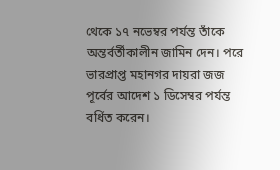থেকে ১৭ নভেম্বর পর্যন্ত তাঁকে অন্তর্বর্তীকালীন জামিন দেন। পরে ভারপ্রাপ্ত মহানগর দায়রা জজ পূর্বের আদেশ ১ ডিসেম্বর পর্যন্ত বর্ধিত করেন।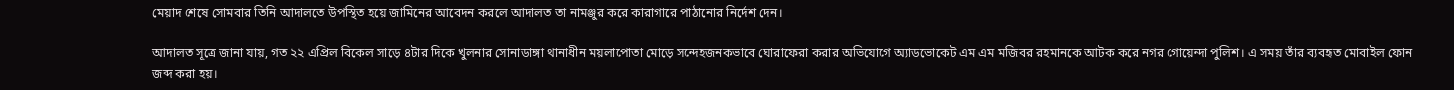মেয়াদ শেষে সোমবার তিনি আদালতে উপস্থিত হয়ে জামিনের আবেদন করলে আদালত তা নামঞ্জুর করে কারাগারে পাঠানোর নির্দেশ দেন।

আদালত সূত্রে জানা যায়, গত ২২ এপ্রিল বিকেল সাড়ে ৪টার দিকে খুলনার সোনাডাঙ্গা থানাধীন ময়লাপোতা মোড়ে সন্দেহজনকভাবে ঘোরাফেরা করার অভিযোগে অ্যাডভোকেট এম এম মজিবর রহমানকে আটক করে নগর গোয়েন্দা পুলিশ। এ সময় তাঁর ব্যবহৃত মোবাইল ফোন জব্দ করা হয়।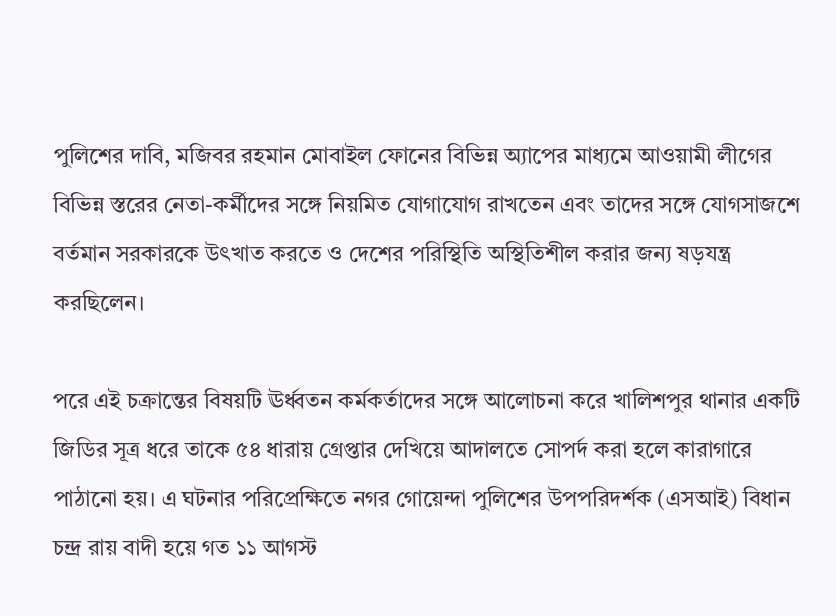পুলিশের দাবি, মজিবর রহমান মোবাইল ফোনের বিভিন্ন অ্যাপের মাধ্যমে আওয়ামী লীগের বিভিন্ন স্তরের নেতা-কর্মীদের সঙ্গে নিয়মিত যোগাযোগ রাখতেন এবং তাদের সঙ্গে যোগসাজশে বর্তমান সরকারকে উৎখাত করতে ও দেশের পরিস্থিতি অস্থিতিশীল করার জন্য ষড়যন্ত্র করছিলেন।

পরে এই চক্রান্তের বিষয়টি ঊর্ধ্বতন কর্মকর্তাদের সঙ্গে আলোচনা করে খালিশপুর থানার একটি জিডির সূত্র ধরে তাকে ৫৪ ধারায় গ্রেপ্তার দেখিয়ে আদালতে সোপর্দ করা হলে কারাগারে পাঠানো হয়। এ ঘটনার পরিপ্রেক্ষিতে নগর গোয়েন্দা পুলিশের উপপরিদর্শক (এসআই) বিধান চন্দ্র রায় বাদী হয়ে গত ১১ আগস্ট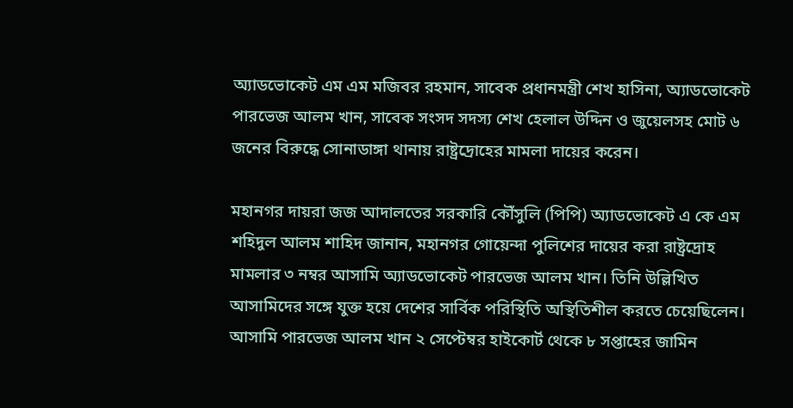অ্যাডভোকেট এম এম মজিবর রহমান, সাবেক প্রধানমন্ত্রী শেখ হাসিনা, অ্যাডভোকেট পারভেজ আলম খান, সাবেক সংসদ সদস্য শেখ হেলাল উদ্দিন ও জুয়েলসহ মোট ৬ জনের বিরুদ্ধে সোনাডাঙ্গা থানায় রাষ্ট্রদ্রোহের মামলা দায়ের করেন।

মহানগর দায়রা জজ আদালতের সরকারি কৌঁসুলি (পিপি) অ্যাডভোকেট এ কে এম শহিদুল আলম শাহিদ জানান, মহানগর গোয়েন্দা পুলিশের দায়ের করা রাষ্ট্রদ্রোহ মামলার ৩ নম্বর আসামি অ্যাডভোকেট পারভেজ আলম খান। তিনি উল্লিখিত আসামিদের সঙ্গে যুক্ত হয়ে দেশের সার্বিক পরিস্থিতি অস্থিতিশীল করতে চেয়েছিলেন। আসামি পারভেজ আলম খান ২ সেপ্টেম্বর হাইকোর্ট থেকে ৮ সপ্তাহের জামিন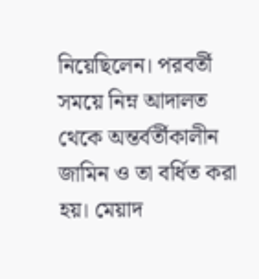নিয়েছিলেন। পরবর্তী সময়ে নিম্ন আদালত থেকে অন্তর্বর্তীকালীন জামিন ও তা বর্ধিত করা হয়। মেয়াদ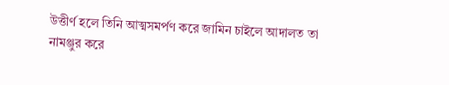উত্তীর্ণ হলে তিনি আত্মসমর্পণ করে জামিন চাইলে আদালত তা নামঞ্জুর করে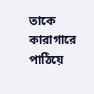তাকে কারাগারে পাঠিয়ে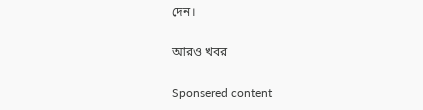দেন।

আরও খবর

Sponsered content